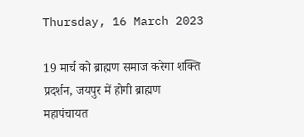Thursday, 16 March 2023

19 मार्च को ब्राह्मण समाज करेगा शक्ति प्रदर्शन, जयपुर में होगी ब्राह्मण महापंचायत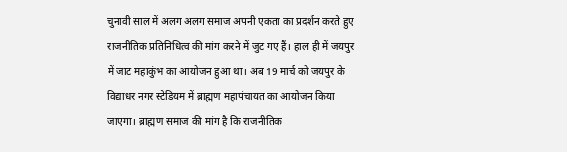चुनावी साल में अलग अलग समाज अपनी एकता का प्रदर्शन करते हुए राजनीतिक प्रतिनिधित्व की मांग करने में जुट गए हैं। हाल ही में जयपुर में जाट महाकुंभ का आयोजन हुआ था। अब 19 मार्च को जयपुर के विद्याधर नगर स्टेडियम में ब्राह्मण महापंचायत का आयोजन किया जाएगा। ब्राह्मण समाज की मांग है कि राजनीतिक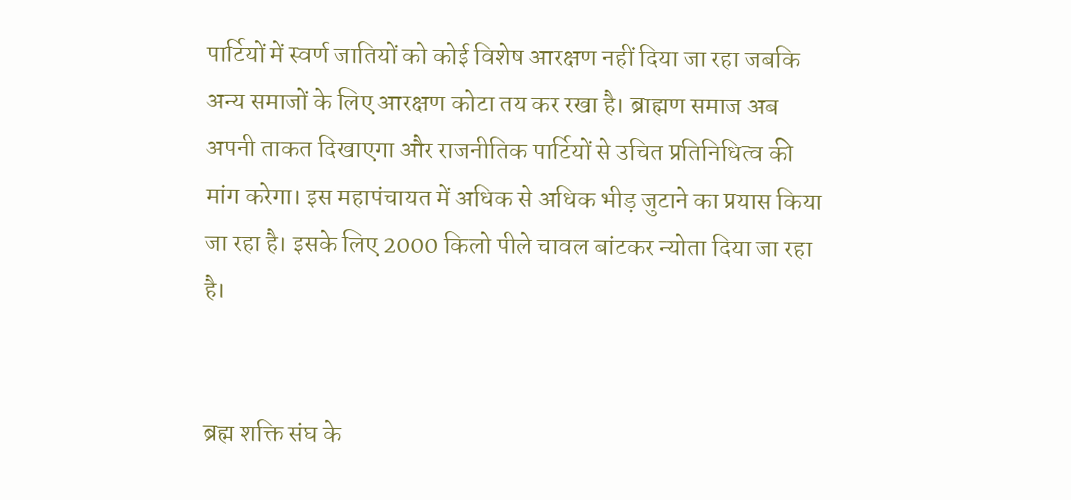पार्टियों में स्वर्ण जातियों को कोई विशेष आरक्षण नहीं दिया जा रहा जबकि अन्य समाजों के लिए आरक्षण कोटा तय कर रखा है। ब्राह्मण समाज अब अपनी ताकत दिखाएगा और राजनीतिक पार्टियों से उचित प्रतिनिधित्व की मांग करेगा। इस महापंचायत में अधिक से अधिक भीड़ जुटाने का प्रयास किया जा रहा है। इसके लिए 2000 किलो पीले चावल बांटकर न्योता दिया जा रहा है।


ब्रह्म शक्ति संघ के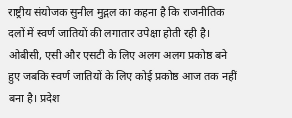राष्ट्रीय संयोजक सुनील मुद्गल का कहना है कि राजनीतिक दलों में स्वर्ण जातियों की लगातार उपेक्षा होती रही है। ओबीसी, एसी और एसटी के लिए अलग अलग प्रकोष्ठ बने हुए जबकि स्वर्ण जातियों के लिए कोई प्रकोष्ठ आज तक नहीं बना है। प्रदेश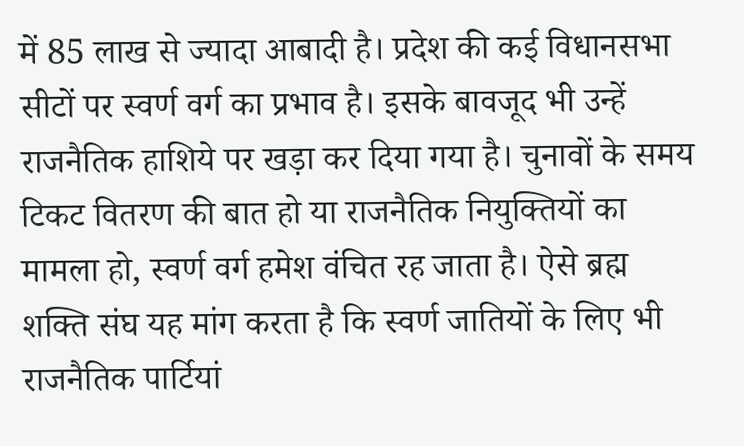में 85 लाख से ज्यादा आबादी है। प्रदेश की कई विधानसभा सीटों पर स्वर्ण वर्ग का प्रभाव है। इसके बावजूद भी उन्हें राजनैतिक हाशिये पर खड़ा कर दिया गया है। चुनावों के समय टिकट वितरण की बात हो या राजनैतिक नियुक्तियों का मामला हो, स्वर्ण वर्ग हमेश वंचित रह जाता है। ऐसे ब्रह्म शक्ति संघ यह मांग करता है कि स्वर्ण जातियों के लिए भी राजनैतिक पार्टियां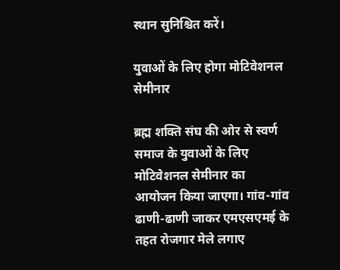स्थान सुनिश्चित करें।

युवाओं के लिए होगा मोटिवेशनल सेमीनार

ब्रह्म शक्ति संघ की ओर से स्वर्ण समाज के युवाओं के लिए मोटिवेशनल सेमीनार का आयोजन किया जाएगा। गांव-गांव ढाणी-ढाणी जाकर एमएसएमई के तहत रोजगार मेले लगाए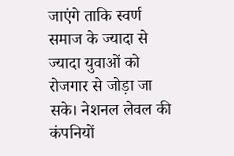जाएंगे ताकि स्वर्ण समाज के ज्यादा से ज्यादा युवाओं को रोजगार से जोड़ा जा सके। नेशनल लेवल की कंपनियों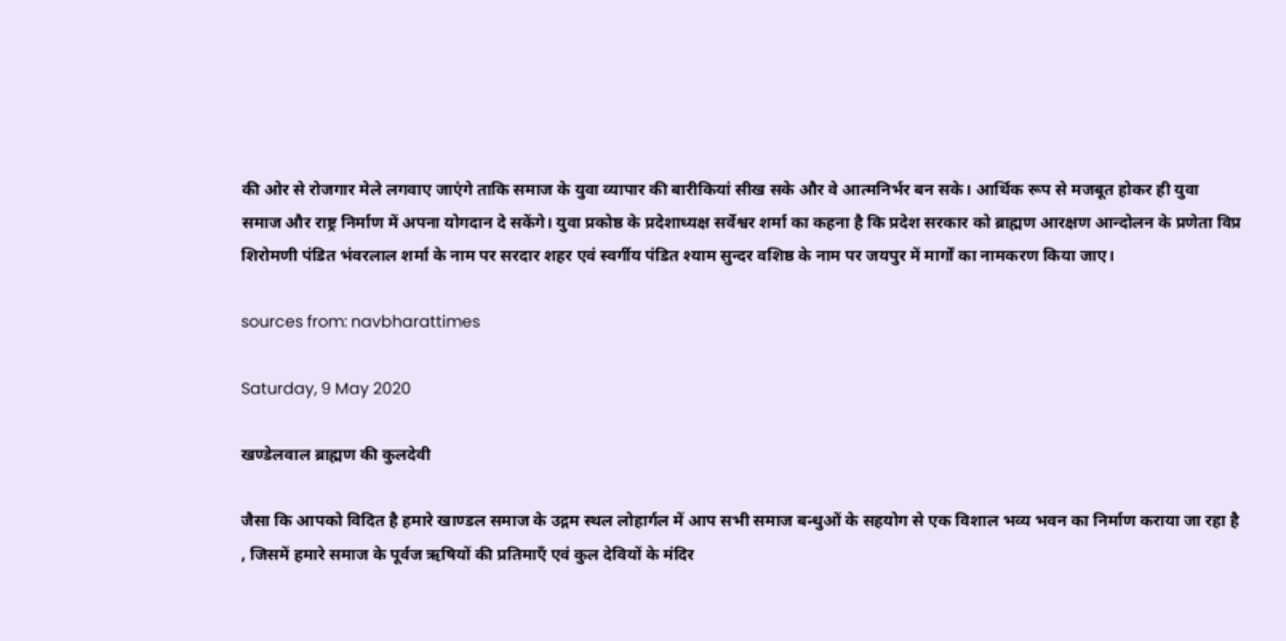की ओर से रोजगार मेले लगवाए जाएंगे ताकि समाज के युवा व्यापार की बारीकियां सीख सके और वे आत्मनिर्भर बन सके। आर्थिक रूप से मजबूत होकर ही युवा समाज और राष्ट्र निर्माण में अपना योगदान दे सकेंगे। युवा प्रकोष्ठ के प्रदेशाध्यक्ष सर्वेश्वर शर्मा का कहना है कि प्रदेश सरकार को ब्राह्मण आरक्षण आन्दोलन के प्रणेता विप्र शिरोमणी पंडित भंवरलाल शर्मा के नाम पर सरदार शहर एवं स्वर्गीय पंडित श्याम सुन्दर वशिष्ठ के नाम पर जयपुर में मार्गों का नामकरण किया जाए।

sources from: navbharattimes

Saturday, 9 May 2020

खण्डेलवाल ब्राह्मण की कुलदेवी

जैसा कि आपको विदित है हमारे खाण्डल समाज के उद्गम स्थल लोहार्गल में आप सभी समाज बन्धुओं के सहयोग से एक विशाल भव्य भवन का निर्माण कराया जा रहा है , जिसमें हमारे समाज के पूर्वज ऋषियों की प्रतिमाएँ एवं कुल देवियों के मंदिर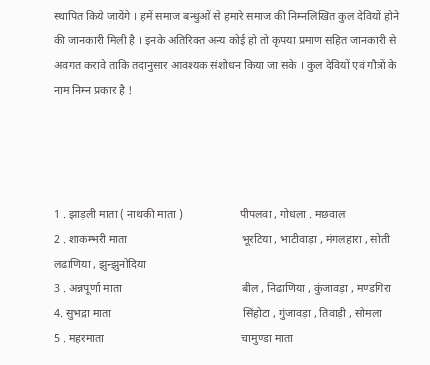स्थापित किये जायेंगे । हमें समाज बन्धुओं से हमारे समाज की निम्नलिखित कुल देवियों होने की जानकारी मिली है । इनके अतिरिक्त अन्य कोई हो तो कृपया प्रमाण सहित जानकारी से अवगत करावे ताकि तदानुसार आवश्यक संशोधन किया जा सके । कुल देवियों एवं गौत्रों के नाम निम्न प्रकार है !




1 . झाड़ली माता ( नाथकी माता )                    पीपलवा , गोधला . मछवाल
2 . शाकम्भरी माता                                        भूरटिया , भाटीवाड़ा , मंगलहारा , सोती लढाणिया , झुन्झुनोदिया
3 . अन्नपूर्णा माता                                          बील , निढाणिया , कुंजावड़ा , मण्डगिरा
4. सुभद्रा माता                                              सिंहोटा , गुंजावड़ा , तिवाड़ी , सोमला
5 . महरमाता                                                चामुण्डा माता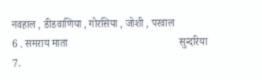नवहाल , डीडवाणिया , गोरसिया , जोशी , परवाल
6 . समराय माता                                           सुन्दरिया
7.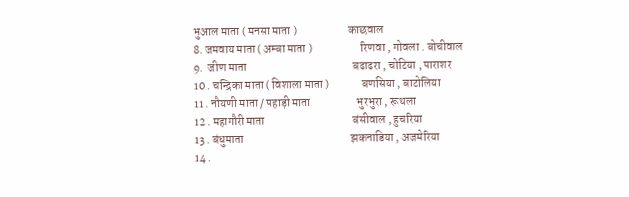भुआल माता ( मनसा माता )                      काछवाल
8. जमवाय माता ( अम्बा माता )                     रिणवा , गोवला . बोचीवाल
9.  जीण माता                                              बढाढरा , चोटिया , पाराशर
10 . चन्द्रिका माता ( विशाला माता )              बणसिया , बाटोलिया
11 . नौयणी माता / पहाड़ी माता                    भुरभुरा , रूथला
12 . महागौरी माता                                      बंसीवाल , हुचरिया
13 . बंधुमाता                                              झकनाडिया , अजमेरिया
14 .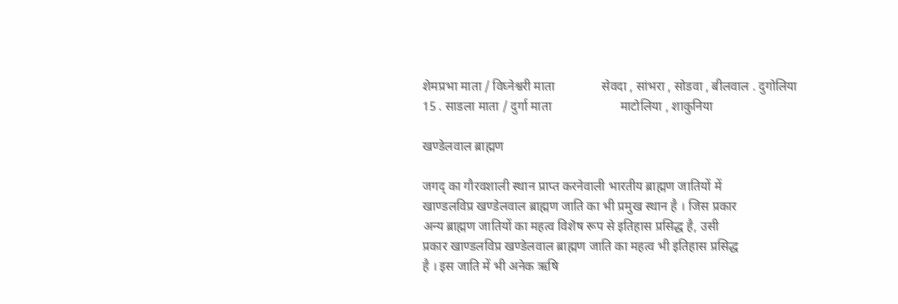शेमप्रभा माता / विघ्नेश्वरी माता               सेवदा , सांभरा , सोडवा , बीलवाल . दुगोलिया
15 . साडला माता / दुर्गा माता                      माटोलिया , शाकुनिया

खण्डेलवाल ब्राह्मण

जगद् का गौरवशाली स्थान प्राप्त करनेवाली भारतीय ब्राह्मण जातियों में
खाण्डलविप्र खण्डेलवाल ब्राह्मण जाति का भी प्रमुख स्थान है । जिस प्रकार
अन्य ब्राह्मण जातियों का महत्व विशॆष रूप से इतिहास प्रसिद्ध है, उसी
प्रकार खाण्डलविप्र खण्डेलवाल ब्राह्मण जाति का महत्व भी इतिहास प्रसिद्ध
है । इस जाति में भी अनेक ऋषि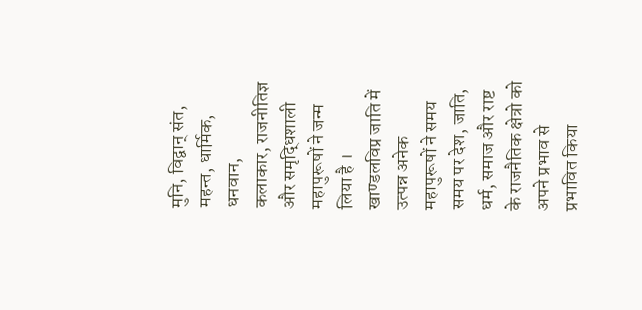मुनि, विद्वान् संत, महन्त, धार्मिक, धनवान,
कलाकार, राजनीतिज्ञ और समृद्धिशाली महापुरूषों ने जन्म लिया है ।
खाण्डलविप्र जाति में उत्पन्न अनेक महापुरूषों ने समय समय पर देश, जाति,
धर्म, समाज और राष्ट के राजनैतिक क्षेत्रो को अपने प्रभाव से प्रभावित किया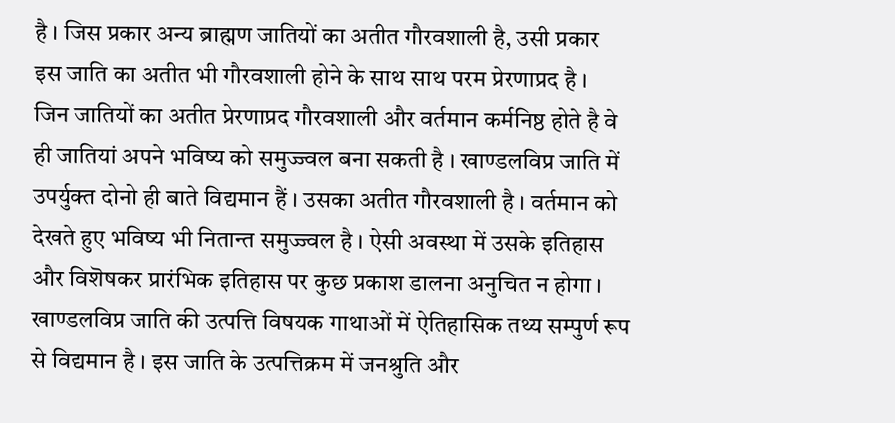है । जिस प्रकार अन्य ब्राह्मण जातियों का अतीत गौरवशाली है, उसी प्रकार
इस जाति का अतीत भी गौरवशाली होने के साथ साथ परम प्रेरणाप्रद है ।
जिन जातियों का अतीत प्रेरणाप्रद गौरवशाली और वर्तमान कर्मनिष्ठ होते है वे
ही जातियां अपने भविष्य को समुज्ज्वल बना सकती है । खाण्डलविप्र जाति में
उपर्युक्त दोनो ही बाते विद्यमान हैं । उसका अतीत गौरवशाली है । वर्तमान को
देखते हुए भविष्य भी नितान्त समुज्ज्वल है । ऐसी अवस्था में उसके इतिहास
और विशॆषकर प्रारंभिक इतिहास पर कुछ प्रकाश डालना अनुचित न होगा ।
खाण्डलविप्र जाति की उत्पत्ति विषयक गाथाओं में ऐतिहासिक तथ्य सम्पुर्ण रूप
से विद्यमान है । इस जाति के उत्पत्तिक्रम में जनश्रुति और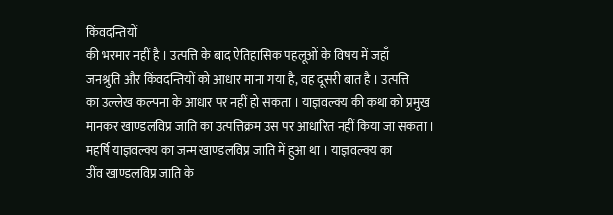किंवदन्तियों
की भरमार नहीं है । उत्पत्ति के बाद ऐतिहासिक पहलूओं के विषय में जहाँ
जनश्रुति और किंवदन्तियों को आधार माना गया है, वह दूसरी बात है । उत्पत्ति
का उल्लेख कल्पना के आधार पर नहीं हो सकता । याज्ञवल्क्य की कथा को प्रमुख
मानकर खाण्डलविप्र जाति का उत्पत्तिक्रम उस पर आधारित नहीं किया जा सकता ।
महर्षि याज्ञवल्क्य का जन्म खाण्डलविप्र जाति में हुआ था । याज्ञवल्क्य का
उींव खाण्डलविप्र जाति के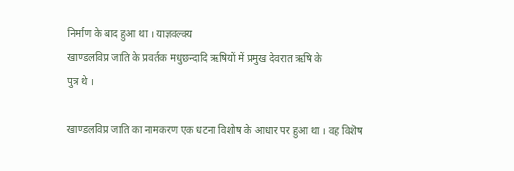निर्माण के बाद हुआ था । याज्ञवल्क्य
खाण्डलविप्र जाति के प्रवर्तक मधुछन्दादि ऋषियों में प्रमुख देवरात ऋषि के
पुत्र थे ।

खाण्डलविप्र जाति का नामकरण एक धटना विशोष के आधार पर हुआ था । वह विशॆष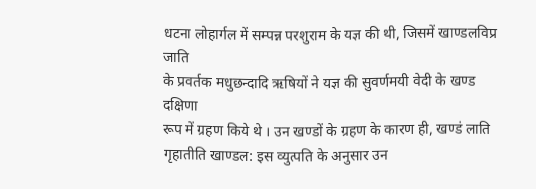धटना लोहार्गल में सम्पन्न परशुराम के यज्ञ की थी, जिसमें खाण्डलविप्र जाति
के प्रवर्तक मधुछन्दादि ऋषियों ने यज्ञ की सुवर्णमयी वेदी के खण्ड दक्षिणा
रूप में ग्रहण किये थे । उन खण्डों के ग्रहण के कारण ही, खण्डं लाति
गृहातीति खाण्डल: इस व्युत्पति के अनुसार उन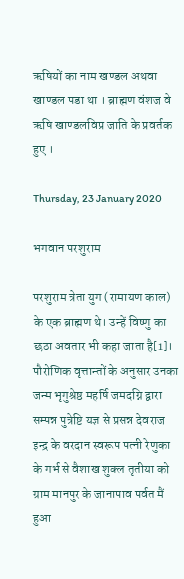ऋषियों का नाम खण्डल अथवा
खाण्डल पडा था । ब्राह्मण वंशज वे ऋषि खाण्डलविप्र जाति के प्रवर्तक हुए ।

Thursday, 23 January 2020

भगवान परशुराम

परशुराम त्रेता युग (रामायण काल) के एक ब्राह्मण थे। उन्हें विष्णु का छठा अवतार भी कहा जाता है[1]। पौरोणिक वृत्तान्तों के अनुसार उनका जन्म भृगुश्रेष्ठ महर्षि जमदग्नि द्वारा सम्पन्न पुत्रेष्टि यज्ञ से प्रसन्न देवराज इन्द्र के वरदान स्वरूप पत्नी रेणुका के गर्भ से वैशाख शुक्ल तृतीया को ग्राम मानपुर के जानापाव पर्वत मैं हुआ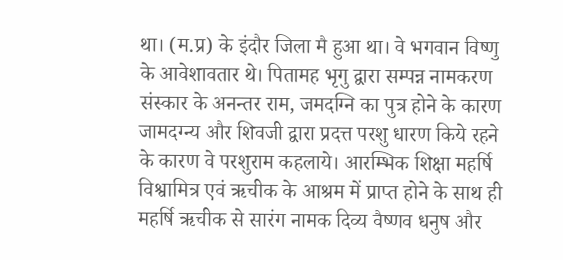था। (म.प्र) के इंदौर जिला मै हुआ था। वे भगवान विष्णु के आवेशावतार थे। पितामह भृगु द्वारा सम्पन्न नामकरण संस्कार के अनन्तर राम, जमदग्नि का पुत्र होने के कारण जामदग्न्य और शिवजी द्वारा प्रदत्त परशु धारण किये रहने के कारण वे परशुराम कहलाये। आरम्भिक शिक्षा महर्षि विश्वामित्र एवं ऋचीक के आश्रम में प्राप्त होने के साथ ही महर्षि ऋचीक से सारंग नामक दिव्य वैष्णव धनुष और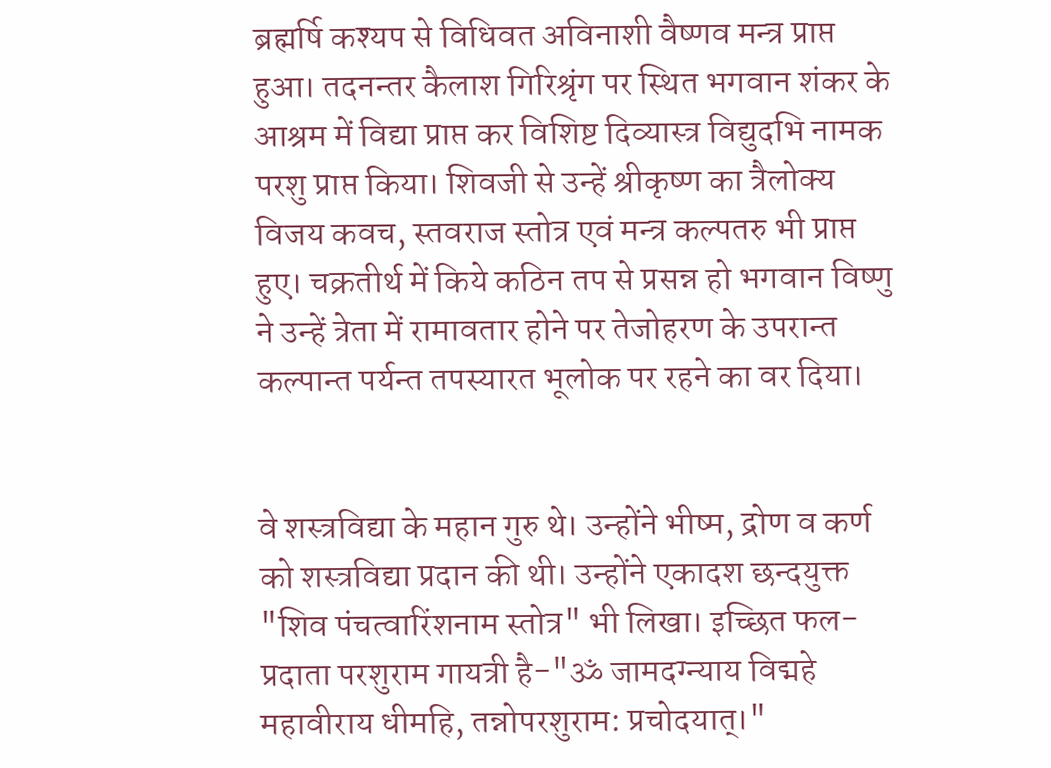ब्रह्मर्षि कश्यप से विधिवत अविनाशी वैष्णव मन्त्र प्राप्त हुआ। तदनन्तर कैलाश गिरिश्रृंग पर स्थित भगवान शंकर के आश्रम में विद्या प्राप्त कर विशिष्ट दिव्यास्त्र विद्युदभि नामक परशु प्राप्त किया। शिवजी से उन्हें श्रीकृष्ण का त्रैलोक्य विजय कवच, स्तवराज स्तोत्र एवं मन्त्र कल्पतरु भी प्राप्त हुए। चक्रतीर्थ में किये कठिन तप से प्रसन्न हो भगवान विष्णु ने उन्हें त्रेता में रामावतार होने पर तेजोहरण के उपरान्त कल्पान्त पर्यन्त तपस्यारत भूलोक पर रहने का वर दिया।


वे शस्त्रविद्या के महान गुरु थे। उन्होंने भीष्म, द्रोण व कर्ण को शस्त्रविद्या प्रदान की थी। उन्होंने एकादश छन्दयुक्त "शिव पंचत्वारिंशनाम स्तोत्र" भी लिखा। इच्छित फल-प्रदाता परशुराम गायत्री है-"ॐ जामदग्न्याय विद्महे महावीराय धीमहि, तन्नोपरशुराम: प्रचोदयात्।"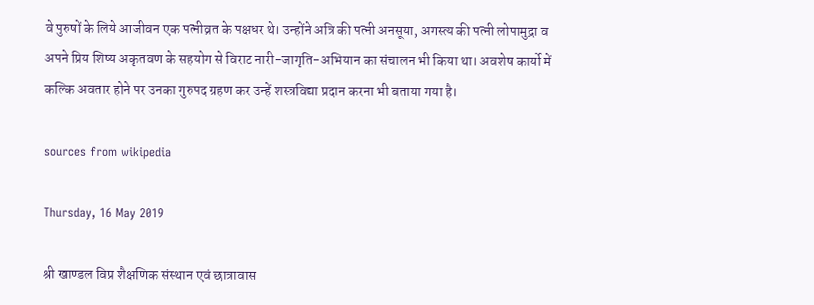वे पुरुषों के लिये आजीवन एक पत्नीव्रत के पक्षधर थे। उन्होंने अत्रि की पत्नी अनसूया, अगस्त्य की पत्नी लोपामुद्रा व अपने प्रिय शिष्य अकृतवण के सहयोग से विराट नारी-जागृति-अभियान का संचालन भी किया था। अवशेष कार्यो में कल्कि अवतार होने पर उनका गुरुपद ग्रहण कर उन्हें शस्त्रविद्या प्रदान करना भी बताया गया है।

sources from wikipedia

Thursday, 16 May 2019

श्री खाण्डल विप्र शैक्षणिक संस्थान एवं छात्रावास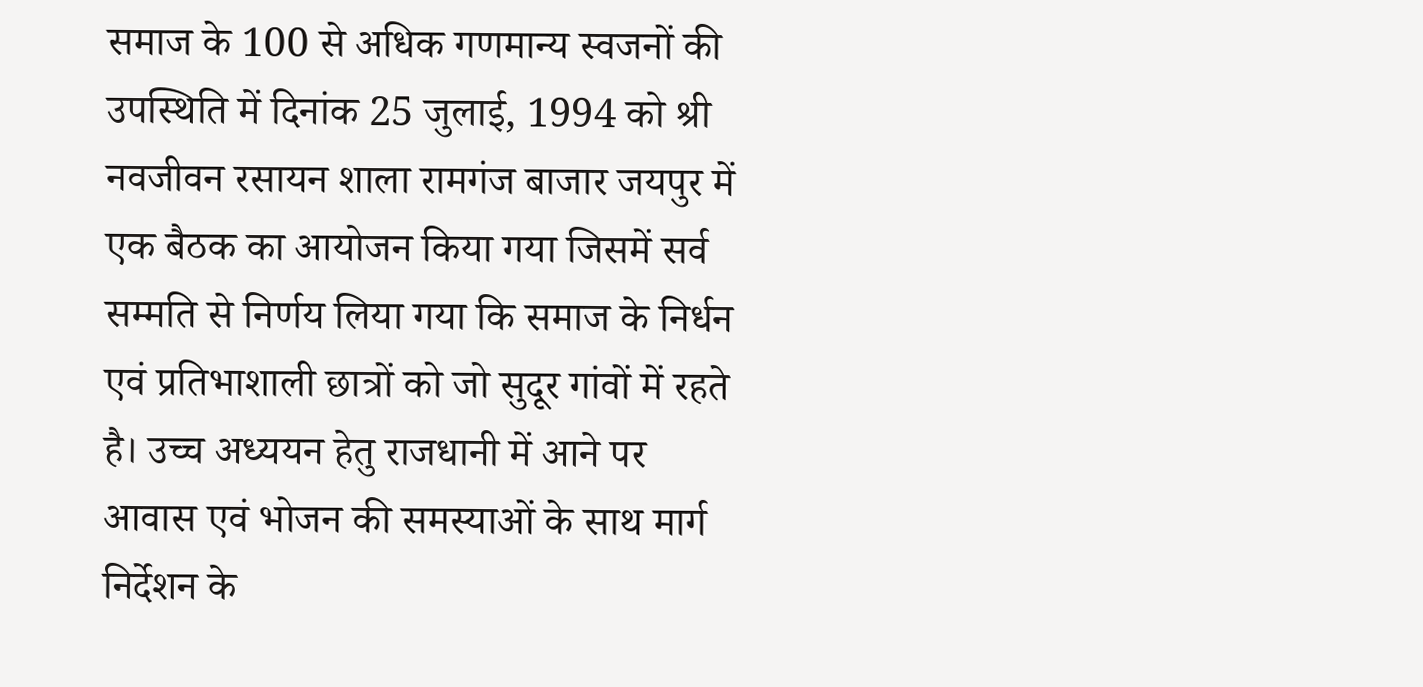समाज के 100 से अधिक गणमान्य स्वजनों की उपस्थिति में दिनांक 25 जुलाई, 1994 को श्री नवजीवन रसायन शाला रामगंज बाजार जयपुर में एक बैठक का आयोजन किया गया जिसमें सर्व सम्मति से निर्णय लिया गया कि समाज के निर्धन एवं प्रतिभाशाली छात्रों को जो सुदूर गांवों में रहते है। उच्च अध्ययन हेतु राजधानी में आने पर आवास एवं भोजन की समस्याओं के साथ मार्ग निर्देशन के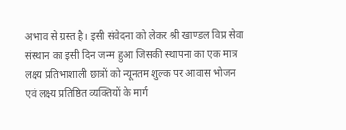अभाव से ग्रस्त है। इसी संवेदना को लेकर श्री खाण्डल विप्र सेवा संस्थान का इसी दिन जन्म हुआ जिसकी स्थापना का एक मात्र लक्ष्य प्रतिभाशाली छात्रों को न्यूनतम शुल्क पर आवास भोजन एवं लक्ष्य प्रतिष्ठित व्यक्तियों के मार्ग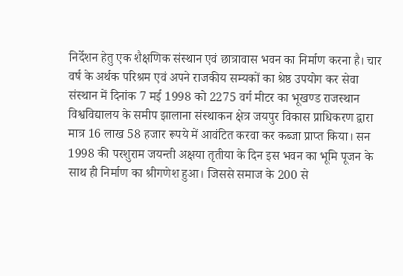निर्देशन हेतु एक शैक्षणिक संस्थान एवं छात्रावास भवन का निर्माण करना है। चार वर्ष के अर्थक परिश्रम एवं अपने राजकीय सम्यकों का श्रेष्ठ उपयोग कर सेवा संस्थान में दिनांक 7 मई 1998 को 2275 वर्ग मीटर का भूखण्ड राजस्थान विश्वविद्यालय के समीप झालाना संस्थाकन क्षेत्र जयपुर विकास प्राधिकरण द्वारा मात्र 16 लाख 58 हजार रूपये में आवंटित करवा कर कब्जा प्राप्त किया। सन 1998 की परशुराम जयन्ती अक्षया तृतीया के दिन इस भवन का भूमि पूजन के साथ ही निर्माण का श्रीगणेश हुआ। जिससे समाज के 200 से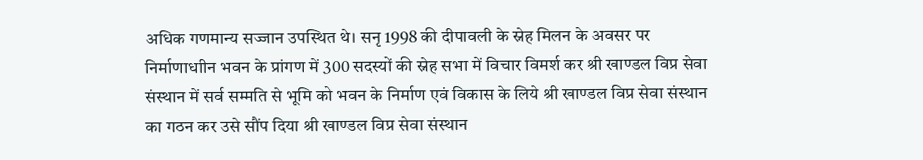अधिक गणमान्य सज्जान उपस्थित थे। सनृ 1998 की दीपावली के स्नेह मिलन के अवसर पर निर्माणाधाीन भवन के प्रांगण में 300 सदस्यों की स्नेह सभा में विचार विमर्श कर श्री खाण्डल विप्र सेवा संस्थान में सर्व सम्मति से भूमि को भवन के निर्माण एवं विकास के लिये श्री खाण्डल विप्र सेवा संस्थान का गठन कर उसे सौंप दिया श्री खाण्डल विप्र सेवा संस्थान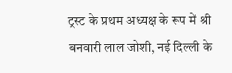ट्रस्ट के प्रथम अध्यक्ष के रूप में श्री बनवारी लाल जोशी, नई दिल्ली के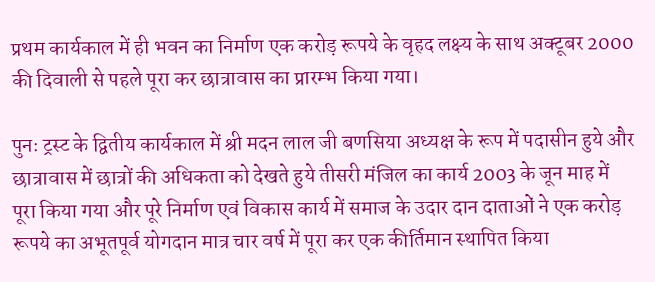प्रथम कार्यकाल में ही भवन का निर्माण एक करोड़ रूपये के वृहद लक्ष्य के साथ अक्टूबर 2000 की दिवाली से पहले पूरा कर छात्रावास का प्रारम्भ किया गया।

पुनः ट्रस्ट के द्वितीय कार्यकाल में श्री मदन लाल जी बणसिया अध्यक्ष के रूप में पदासीन हुये और छात्रावास में छात्रों की अधिकता को देखते हुये तीसरी मंजिल का कार्य 2003 के जून माह में पूरा किया गया और पूरे निर्माण एवं विकास कार्य में समाज के उदार दान दाताओं ने एक करोड़ रूपये का अभूतपूर्व योगदान मात्र चार वर्ष में पूरा कर एक कीर्तिमान स्थापित किया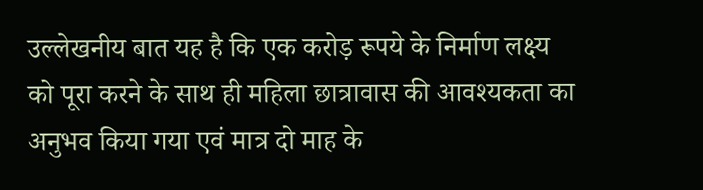उल्लेखनीय बात यह है कि एक करोड़ रूपये के निर्माण लक्ष्य को पूरा करने के साथ ही महिला छात्रावास की आवश्यकता का अनुभव किया गया एवं मात्र दो माह के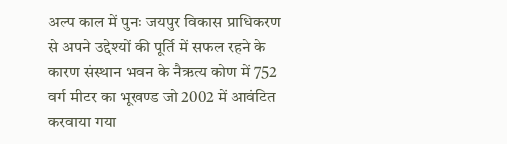अल्प काल में पुनः जयपुर विकास प्राधिकरण से अपने उद्देश्यों की पूर्ति में सफल रहने के कारण संस्थान भवन के नैऋत्य कोण में 752 वर्ग मीटर का भूखण्ड जो 2002 में आवंटित करवाया गया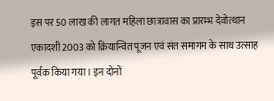इस पर 50 लाख की लागत महिला छात्रावास का प्रारम्भ देवोत्थान एकादशी 2003 को क्रियान्वित पूजन एवं संत समागम के साथ उत्साह पूर्वक किया गया। इन दोनों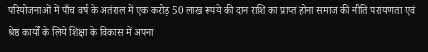परियोजनाओं में पाँच वर्ष के अतंराल में एक करोड़ 50 लाख रूपये की दान राशि का प्राप्त होना समाज की नीति परायणता एवं श्रेष्ठ कार्यों के लिये शिक्षा के विकास में अपना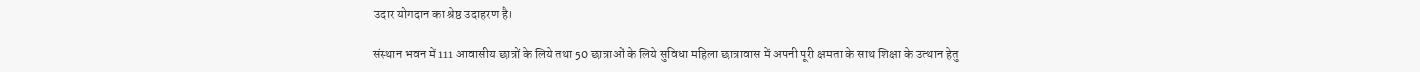उदार योगदान का श्रेष्ठ उदाहरण है।

संस्थान भवन में 111 आवासीय छात्रों के लिये तथा 50 छात्राओं के लिये सुविधा महिला छात्रावास में अपनी पूरी क्षमता के साथ शिक्षा के उत्थान हेतु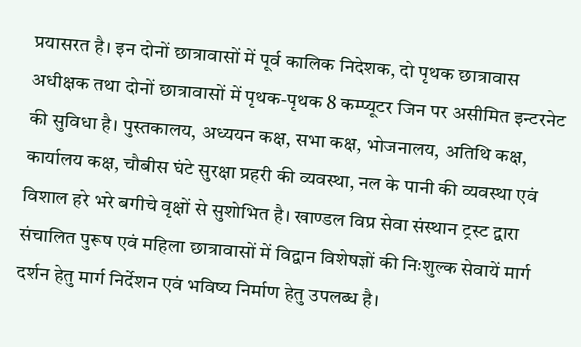प्रयासरत है। इन दोनों छात्रावासों में पूर्व कालिक निदेशक, दो पृथक छात्रावास अधीक्षक तथा दोनों छात्रावासों में पृथक-पृथक 8 कम्प्यूटर जिन पर असीमित इन्टरनेट की सुविधा है। पुस्तकालय, अध्ययन कक्ष, सभा कक्ष, भोजनालय, अतिथि कक्ष, कार्यालय कक्ष, चौबीस घंटे सुरक्षा प्रहरी की व्यवस्था, नल के पानी की व्यवस्था एवं विशाल हरे भरे बगीचे वृक्षों से सुशोभित है। खाण्डल विप्र सेवा संस्थान ट्रस्ट द्वारा संचालित पुरूष एवं महिला छात्रावासों में विद्वान विशेषज्ञों की निःशुल्क सेवायें मार्ग दर्शन हेतु मार्ग निर्देशन एवं भविष्य निर्माण हेतु उपलब्ध है।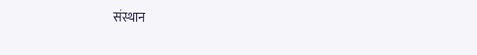संस्थान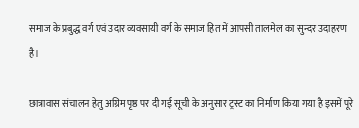समाज के प्रबुद्ध वर्ग एवं उदार व्यवसायी वर्ग के समाज हित में आपसी तालमेल का सुन्दर उदाहरण है।

छात्रावास संचालन हेतु अग्रिम पृष्ठ पर दी गई सूची के अनुसार ट्रस्ट का निर्माण किया गया है इसमें पूरे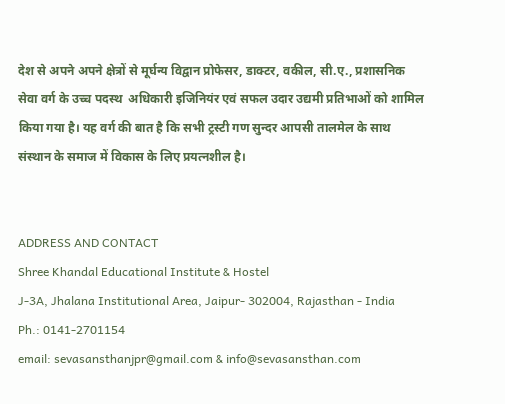देश से अपने अपने क्षेत्रों से मूर्घन्य विद्वान प्रोफेसर, डाक्टर, वकील, सी.ए., प्रशासनिक सेवा वर्ग के उच्च पदस्थ  अधिकारी इजिनियंर एवं सफल उदार उद्यमी प्रतिभाओं को शामिल किया गया है। यह वर्ग की बात है कि सभी ट्रस्टी गण सुन्दर आपसी तालमेल के साथ संस्थान के समाज में विकास के लिए प्रयत्नशील है।


ADDRESS AND CONTACT
Shree Khandal Educational Institute & Hostel
J-3A, Jhalana Institutional Area, Jaipur- 302004, Rajasthan - India
Ph.: 0141-2701154
email: sevasansthanjpr@gmail.com & info@sevasansthan.com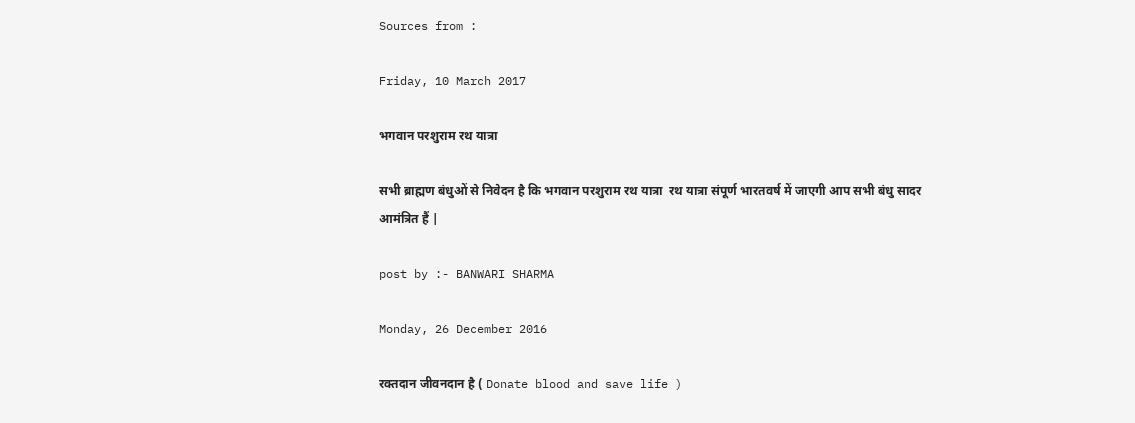Sources from :

Friday, 10 March 2017

भगवान परशुराम रथ यात्रा

सभी ब्राह्मण बंधुओं से निवेदन है कि भगवान परशुराम रथ यात्रा  रथ यात्रा संपूर्ण भारतवर्ष में जाएगी आप सभी बंधु सादर आमंत्रित हैं |

post by :- BANWARI SHARMA

Monday, 26 December 2016

रक्तदान जीवनदान है ( Donate blood and save life )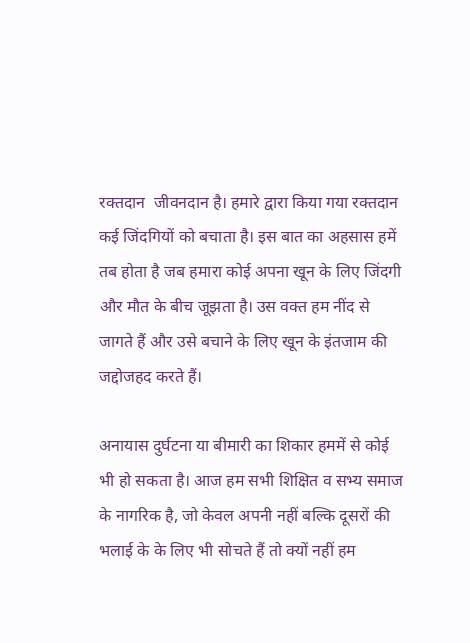रक्तदान  जीवनदान है। हमारे द्वारा किया गया रक्तदान कई जिंदगियों को बचाता है। इस बात का अहसास हमें तब होता है जब हमारा कोई अपना खून के लिए जिंदगी और मौत के बीच जूझता है। उस वक्त हम नींद से जागते हैं और उसे बचाने के लिए खून के इंतजाम की जद्दोजहद करते हैं।

अनायास दुर्घटना या बीमारी का शिकार हममें से कोई भी हो सकता है। आज हम सभी शिक्षि‍त व सभ्य समाज के नागरिक है, जो केवल अपनी नहीं बल्कि दूसरों की भलाई के के लिए भी सोचते हैं तो क्यों नहीं हम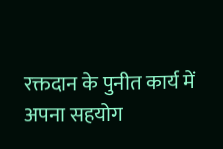रक्तदान के पुनीत कार्य में अपना सहयोग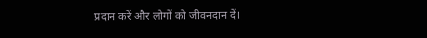प्रदान करें और लोगों को जीवनदान दें।